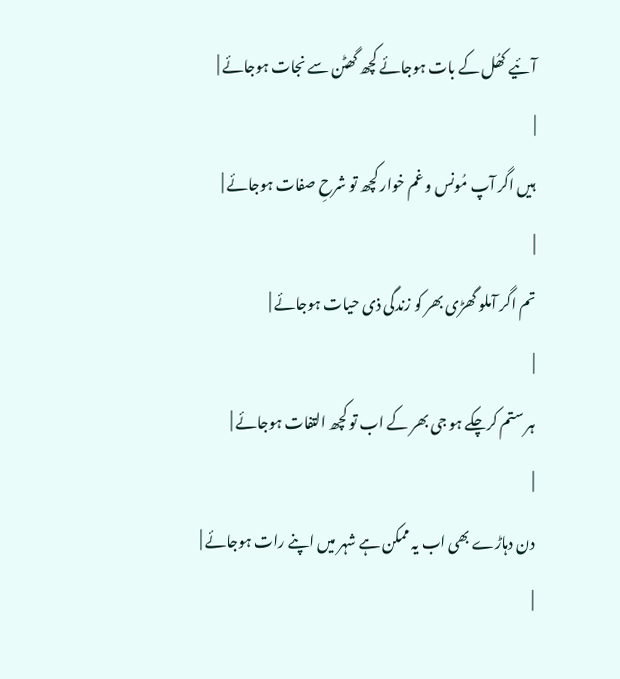آئیے کھُل کے بات ہوجائے کچھ گھٹن سے نجات ہوجائے |
|
ہیں اگر آپ مُونس و غم خوار کچھ تو شرحِ صفات ہوجائے |
|
تم اگر آملو گھڑی بھر کو زندگی ذی حیات ہوجائے |
|
ہر ستم کرچکے ہو جی بھر کے اب تو کچھ التفات ہوجائے |
|
دن دہاڑے بھی اب یہ ممکن ہے شہر میں اپنے رات ہوجائے |
|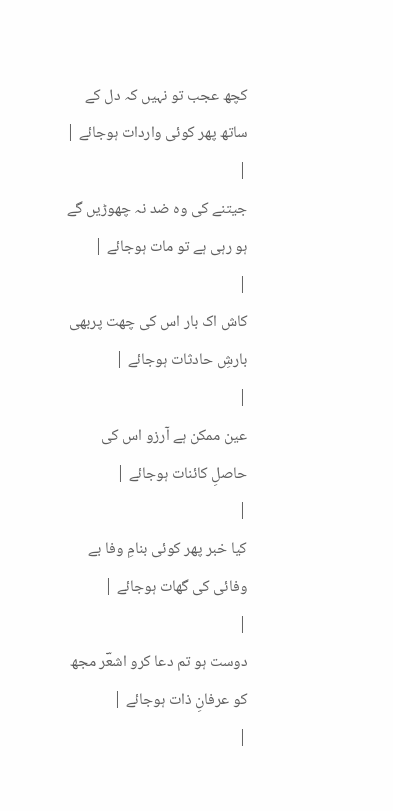کچھ عجب تو نہیں کہ دل کے ساتھ پھر کوئی واردات ہوجائے |
|
جیتنے کی وہ ضد نہ چھوڑیں گے ہو رہی ہے تو مات ہوجائے |
|
کاش اک بار اس کی چھت پربھی بارشِ حادثات ہوجائے |
|
عین ممکن ہے آرزو اس کی حاصلِ کائنات ہوجائے |
|
کیا خبر پھر کوئی بنامِ وفا بے وفائی کی گھات ہوجائے |
|
دوست ہو تم دعا کرو اشعؔر مجھ کو عرفانِ ذات ہوجائے |
|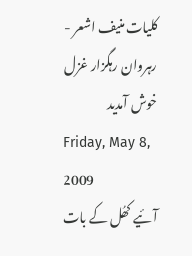کلیات منیف اشعر - رہروان رہگزار غزل خوش آمدید
Friday, May 8, 2009
آئیے کھُل کے بات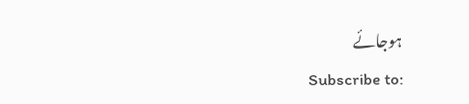ہوجائے
Subscribe to: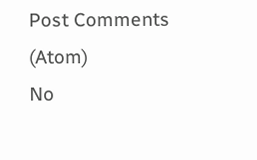Post Comments (Atom)
No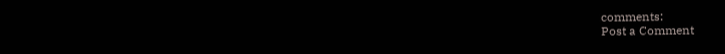comments:
Post a Comment